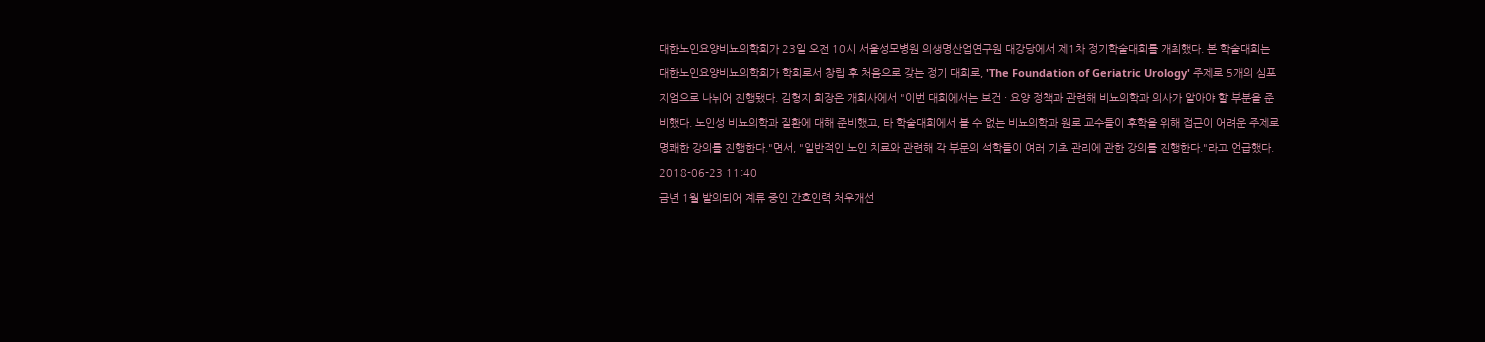대한노인요양비뇨의학회가 23일 오전 10시 서울성모병원 의생명산업연구원 대강당에서 제1차 정기학술대회를 개최했다. 본 학술대회는 대한노인요양비뇨의학회가 학회로서 창립 후 처음으로 갖는 정기 대회로, 'The Foundation of Geriatric Urology' 주제로 5개의 심포지엄으로 나뉘어 진행됐다. 김형지 회장은 개회사에서 "이번 대회에서는 보건 · 요양 정책과 관련해 비뇨의학과 의사가 알아야 할 부분을 준비했다. 노인성 비뇨의학과 질환에 대해 준비했고, 타 학술대회에서 볼 수 없는 비뇨의학과 원로 교수들이 후학을 위해 접근이 어려운 주제로 명쾌한 강의를 진행한다."면서, "일반적인 노인 치료와 관련해 각 부문의 석학들이 여러 기초 관리에 관한 강의를 진행한다."라고 언급했다.
2018-06-23 11:40
금년 1월 발의되어 계류 중인 간호인력 처우개선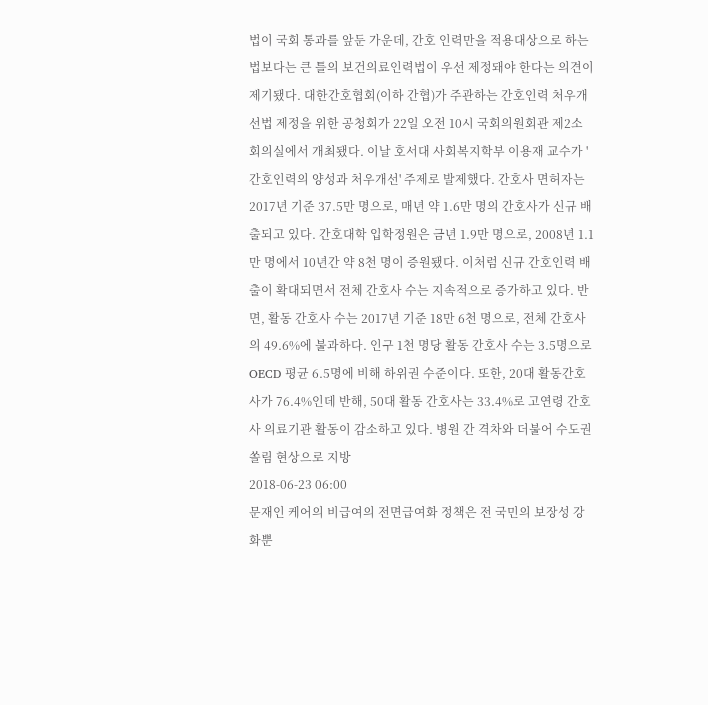법이 국회 통과를 앞둔 가운데, 간호 인력만을 적용대상으로 하는 법보다는 큰 틀의 보건의료인력법이 우선 제정돼야 한다는 의견이 제기됐다. 대한간호협회(이하 간협)가 주관하는 간호인력 처우개선법 제정을 위한 공청회가 22일 오전 10시 국회의원회관 제2소회의실에서 개최됐다. 이날 호서대 사회복지학부 이용재 교수가 '간호인력의 양성과 처우개선' 주제로 발제했다. 간호사 면허자는 2017년 기준 37.5만 명으로, 매년 약 1.6만 명의 간호사가 신규 배출되고 있다. 간호대학 입학정원은 금년 1.9만 명으로, 2008년 1.1만 명에서 10년간 약 8천 명이 증원됐다. 이처럼 신규 간호인력 배출이 확대되면서 전체 간호사 수는 지속적으로 증가하고 있다. 반면, 활동 간호사 수는 2017년 기준 18만 6천 명으로, 전체 간호사의 49.6%에 불과하다. 인구 1천 명당 활동 간호사 수는 3.5명으로 OECD 평균 6.5명에 비해 하위권 수준이다. 또한, 20대 활동간호사가 76.4%인데 반해, 50대 활동 간호사는 33.4%로 고연령 간호사 의료기관 활동이 감소하고 있다. 병원 간 격차와 더불어 수도권 쏠림 현상으로 지방
2018-06-23 06:00
문재인 케어의 비급여의 전면급여화 정책은 전 국민의 보장성 강화뿐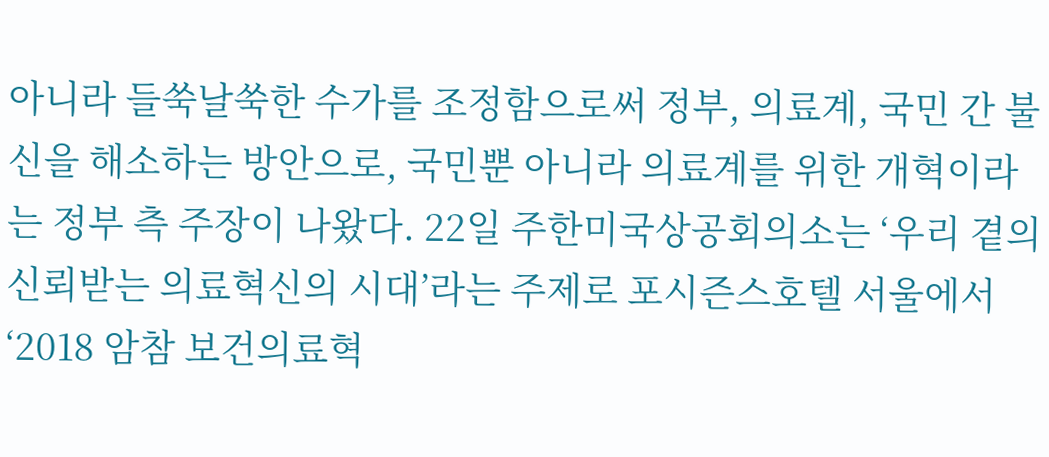아니라 들쑥날쑥한 수가를 조정함으로써 정부, 의료계, 국민 간 불신을 해소하는 방안으로, 국민뿐 아니라 의료계를 위한 개혁이라는 정부 측 주장이 나왔다. 22일 주한미국상공회의소는 ‘우리 곁의 신뢰받는 의료혁신의 시대’라는 주제로 포시즌스호텔 서울에서 ‘2018 암참 보건의료혁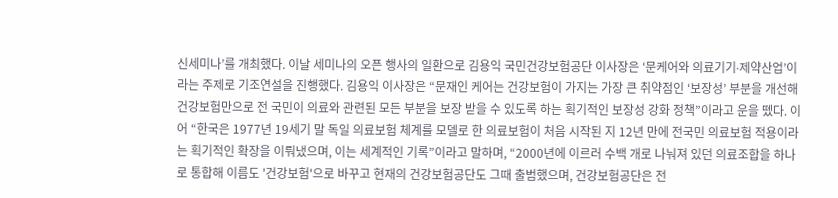신세미나’를 개최했다. 이날 세미나의 오픈 행사의 일환으로 김용익 국민건강보험공단 이사장은 ‘문케어와 의료기기∙제약산업’이라는 주제로 기조연설을 진행했다. 김용익 이사장은 “문재인 케어는 건강보험이 가지는 가장 큰 취약점인 ‘보장성’ 부분을 개선해 건강보험만으로 전 국민이 의료와 관련된 모든 부분을 보장 받을 수 있도록 하는 획기적인 보장성 강화 정책”이라고 운을 뗐다. 이어 “한국은 1977년 19세기 말 독일 의료보험 체계를 모델로 한 의료보험이 처음 시작된 지 12년 만에 전국민 의료보험 적용이라는 획기적인 확장을 이뤄냈으며, 이는 세계적인 기록”이라고 말하며, “2000년에 이르러 수백 개로 나눠져 있던 의료조합을 하나로 통합해 이름도 '건강보험'으로 바꾸고 현재의 건강보험공단도 그때 출범했으며, 건강보험공단은 전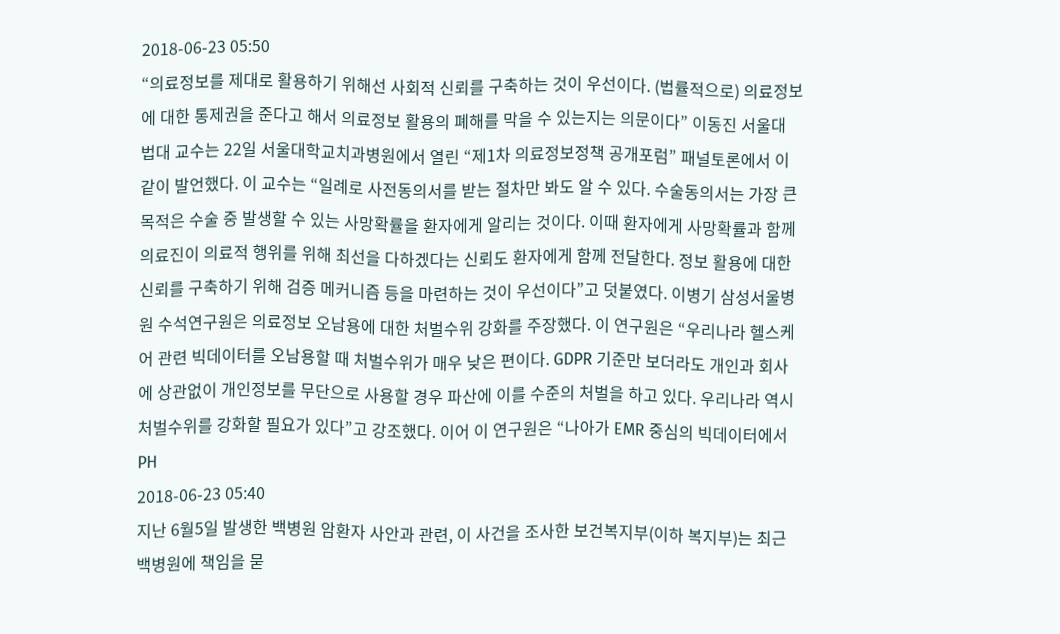2018-06-23 05:50
“의료정보를 제대로 활용하기 위해선 사회적 신뢰를 구축하는 것이 우선이다. (법률적으로) 의료정보에 대한 통제권을 준다고 해서 의료정보 활용의 폐해를 막을 수 있는지는 의문이다” 이동진 서울대 법대 교수는 22일 서울대학교치과병원에서 열린 “제1차 의료정보정책 공개포럼” 패널토론에서 이 같이 발언했다. 이 교수는 “일례로 사전동의서를 받는 절차만 봐도 알 수 있다. 수술동의서는 가장 큰 목적은 수술 중 발생할 수 있는 사망확률을 환자에게 알리는 것이다. 이때 환자에게 사망확률과 함께 의료진이 의료적 행위를 위해 최선을 다하겠다는 신뢰도 환자에게 함께 전달한다. 정보 활용에 대한 신뢰를 구축하기 위해 검증 메커니즘 등을 마련하는 것이 우선이다”고 덧붙였다. 이병기 삼성서울병원 수석연구원은 의료정보 오남용에 대한 처벌수위 강화를 주장했다. 이 연구원은 “우리나라 헬스케어 관련 빅데이터를 오남용할 때 처벌수위가 매우 낮은 편이다. GDPR 기준만 보더라도 개인과 회사에 상관없이 개인정보를 무단으로 사용할 경우 파산에 이를 수준의 처벌을 하고 있다. 우리나라 역시 처벌수위를 강화할 필요가 있다”고 강조했다. 이어 이 연구원은 “나아가 EMR 중심의 빅데이터에서 PH
2018-06-23 05:40
지난 6월5일 발생한 백병원 암환자 사안과 관련, 이 사건을 조사한 보건복지부(이하 복지부)는 최근 백병원에 책임을 묻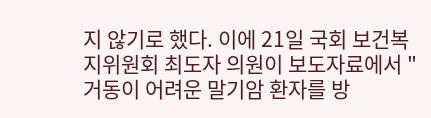지 않기로 했다. 이에 21일 국회 보건복지위원회 최도자 의원이 보도자료에서 "거동이 어려운 말기암 환자를 방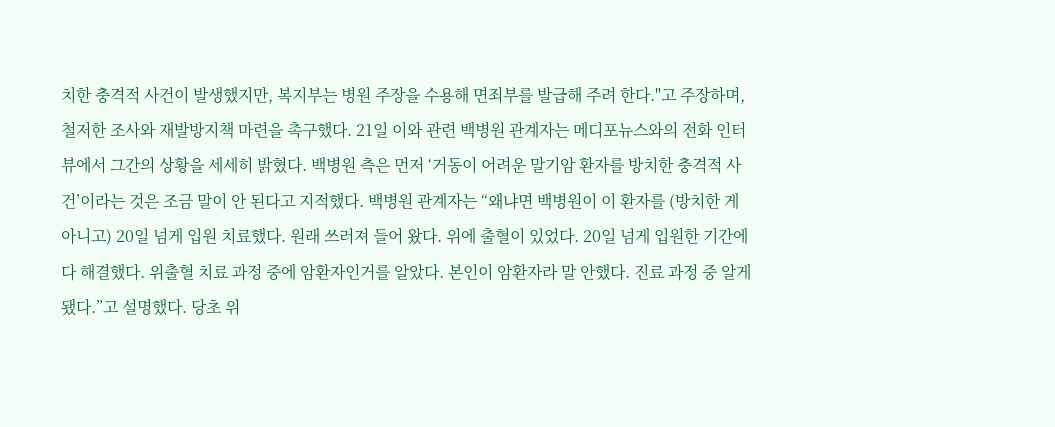치한 충격적 사건이 발생했지만, 복지부는 병원 주장을 수용해 면죄부를 발급해 주려 한다."고 주장하며, 철저한 조사와 재발방지책 마련을 촉구했다. 21일 이와 관련 백병원 관계자는 메디포뉴스와의 전화 인터뷰에서 그간의 상황을 세세히 밝혔다. 백병원 측은 먼저 ‘거동이 어려운 말기암 환자를 방치한 충격적 사건’이라는 것은 조금 말이 안 된다고 지적했다. 백병원 관계자는 “왜냐면 백병원이 이 환자를 (방치한 게 아니고) 20일 넘게 입원 치료했다. 원래 쓰러져 들어 왔다. 위에 출혈이 있었다. 20일 넘게 입원한 기간에 다 해결했다. 위출혈 치료 과정 중에 암환자인거를 알았다. 본인이 암환자라 말 안했다. 진료 과정 중 알게 됐다.”고 설명했다. 당초 위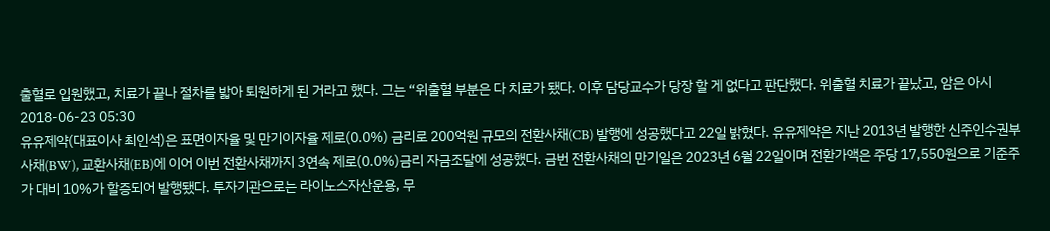출혈로 입원했고, 치료가 끝나 절차를 밟아 퇴원하게 된 거라고 했다. 그는 “위출혈 부분은 다 치료가 됐다. 이후 담당교수가 당장 할 게 없다고 판단했다. 위출혈 치료가 끝났고, 암은 아시
2018-06-23 05:30
유유제약(대표이사 최인석)은 표면이자율 및 만기이자율 제로(0.0%) 금리로 200억원 규모의 전환사채(CB) 발행에 성공했다고 22일 밝혔다. 유유제약은 지난 2013년 발행한 신주인수권부사채(BW), 교환사채(EB)에 이어 이번 전환사채까지 3연속 제로(0.0%)금리 자금조달에 성공했다. 금번 전환사채의 만기일은 2023년 6월 22일이며 전환가액은 주당 17,550원으로 기준주가 대비 10%가 할증되어 발행됐다. 투자기관으로는 라이노스자산운용, 무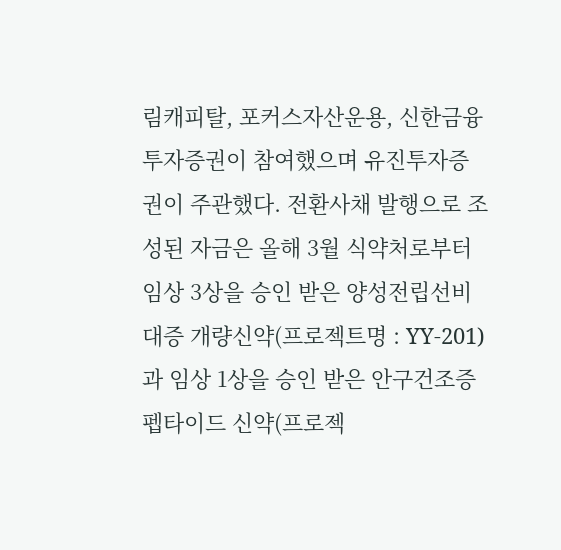림캐피탈, 포커스자산운용, 신한금융투자증권이 참여했으며 유진투자증권이 주관했다. 전환사채 발행으로 조성된 자금은 올해 3월 식약처로부터 임상 3상을 승인 받은 양성전립선비대증 개량신약(프로젝트명 : YY-201)과 임상 1상을 승인 받은 안구건조증 펩타이드 신약(프로젝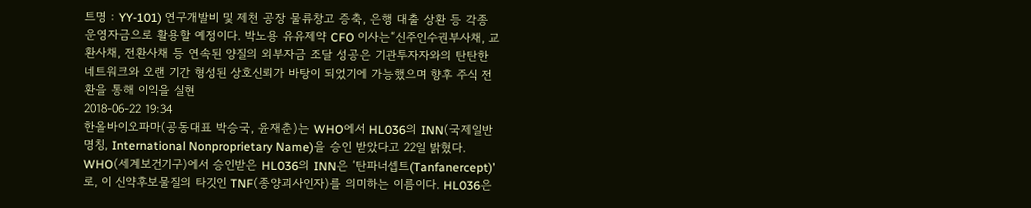트명 : YY-101) 연구개발비 및 제천 공장 물류창고 증축, 은행 대출 상환 등 각종 운영자금으로 활용할 예정이다. 박노용 유유제약 CFO 이사는“신주인수권부사채, 교환사채, 전환사채 등 연속된 양질의 외부자금 조달 성공은 기관투자자와의 탄탄한 네트워크와 오랜 기간 형성된 상호신뢰가 바탕이 되었기에 가능했으며 향후 주식 전환을 통해 이익을 실현
2018-06-22 19:34
한올바이오파마(공동대표 박승국, 윤재춘)는 WHO에서 HL036의 INN(국제일반명칭, International Nonproprietary Name)을 승인 받았다고 22일 밝혔다. WHO(세계보건기구)에서 승인받은 HL036의 INN은 ‘탄파너셉트(Tanfanercept)’로, 이 신약후보물질의 타깃인 TNF(종양괴사인자)를 의미하는 이름이다. HL036은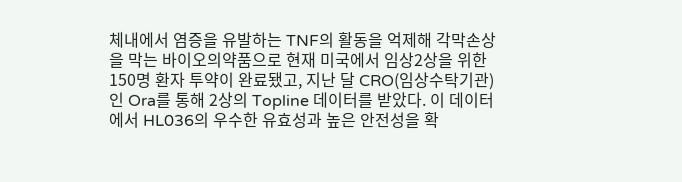체내에서 염증을 유발하는 TNF의 활동을 억제해 각막손상을 막는 바이오의약품으로 현재 미국에서 임상2상을 위한 150명 환자 투약이 완료됐고, 지난 달 CRO(임상수탁기관)인 Ora를 통해 2상의 Topline 데이터를 받았다. 이 데이터에서 HL036의 우수한 유효성과 높은 안전성을 확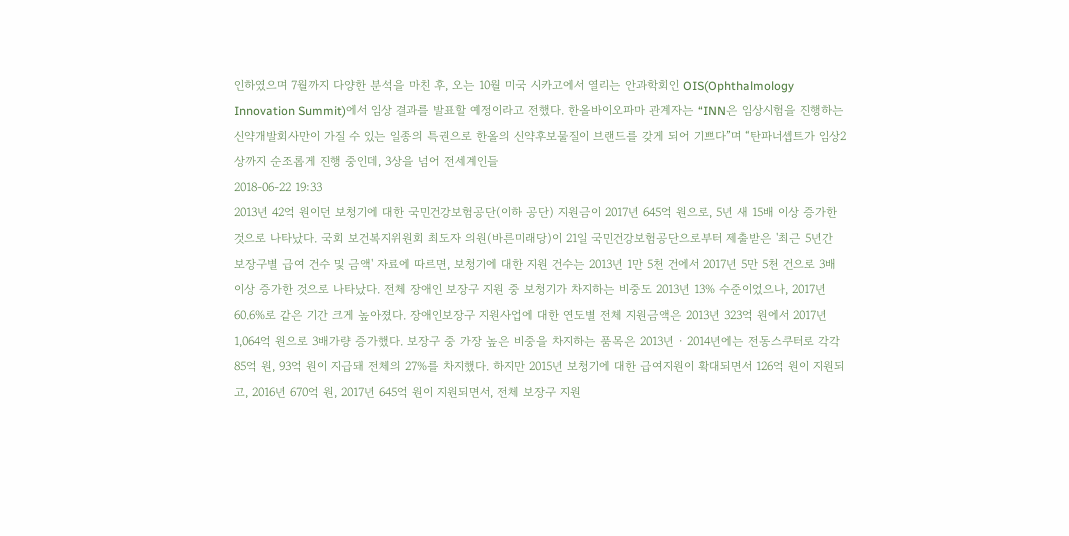인하였으며 7월까지 다양한 분석을 마친 후, 오는 10월 미국 시카고에서 열리는 안과학회인 OIS(Ophthalmology Innovation Summit)에서 임상 결과를 발표할 예정이라고 전했다. 한올바이오파마 관계자는 “INN은 임상시험을 진행하는 신약개발회사만이 가질 수 있는 일종의 특권으로 한올의 신약후보물질이 브랜드를 갖게 되어 기쁘다”며 “탄파너셉트가 임상2상까지 순조롭게 진행 중인데, 3상을 넘어 전세계인들
2018-06-22 19:33
2013년 42억 원이던 보청기에 대한 국민건강보험공단(이하 공단) 지원금이 2017년 645억 원으로, 5년 새 15배 이상 증가한 것으로 나타났다. 국회 보건복지위원회 최도자 의원(바른미래당)이 21일 국민건강보험공단으로부터 제출받은 '최근 5년간 보장구별 급여 건수 및 금액' 자료에 따르면, 보청기에 대한 지원 건수는 2013년 1만 5천 건에서 2017년 5만 5천 건으로 3배 이상 증가한 것으로 나타났다. 전체 장애인 보장구 지원 중 보청기가 차지하는 비중도 2013년 13% 수준이었으나, 2017년 60.6%로 같은 기간 크게 높아졌다. 장애인보장구 지원사업에 대한 연도별 전체 지원금액은 2013년 323억 원에서 2017년 1,064억 원으로 3배가량 증가했다. 보장구 중 가장 높은 비중을 차지하는 품목은 2013년 · 2014년에는 전동스쿠터로 각각 85억 원, 93억 원이 지급돼 전체의 27%를 차지했다. 하지만 2015년 보청기에 대한 급여지원이 확대되면서 126억 원이 지원되고, 2016년 670억 원, 2017년 645억 원이 지원되면서, 전체 보장구 지원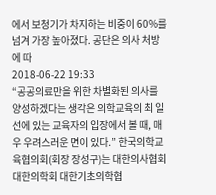에서 보청기가 차지하는 비중이 60%를 넘겨 가장 높아졌다. 공단은 의사 처방에 따
2018-06-22 19:33
“공공의료만을 위한 차별화된 의사를 양성하겠다는 생각은 의학교육의 최 일선에 있는 교육자의 입장에서 볼 때, 매우 우려스러운 면이 있다.” 한국의학교육협의회(회장 장성구)는 대한의사협회 대한의학회 대한기초의학협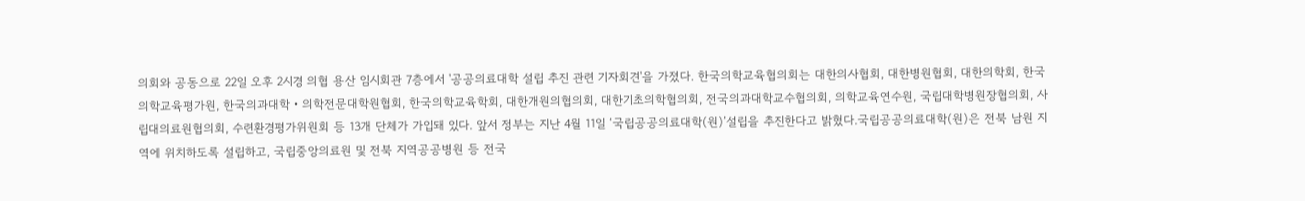의회와 공동으로 22일 오후 2시경 의협 용산 임시회관 7층에서 '공공의료대학 설립 추진 관련 기자회견'을 가졌다. 한국의학교육협의회는 대한의사협회, 대한병원협회, 대한의학회, 한국의학교육평가원, 한국의과대학‧의학전문대학원협회, 한국의학교육학회, 대한개원의협의회, 대한기초의학협의회, 전국의과대학교수협의회, 의학교육연수원, 국립대학병원장협의회, 사립대의료원협의회, 수련환경평가위원회 등 13개 단체가 가입돼 있다. 앞서 정부는 지난 4월 11일 ‘국립공공의료대학(원)’설립을 추진한다고 밝혔다.국립공공의료대학(원)은 전북 남원 지역에 위치하도록 설립하고, 국립중앙의료원 및 전북 지역공공병원 등 전국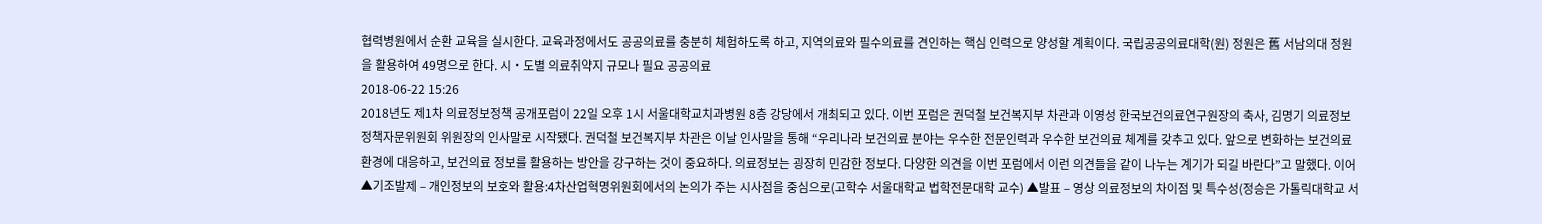협력병원에서 순환 교육을 실시한다. 교육과정에서도 공공의료를 충분히 체험하도록 하고, 지역의료와 필수의료를 견인하는 핵심 인력으로 양성할 계획이다. 국립공공의료대학(원) 정원은 舊 서남의대 정원을 활용하여 49명으로 한다. 시‧도별 의료취약지 규모나 필요 공공의료
2018-06-22 15:26
2018년도 제1차 의료정보정책 공개포럼이 22일 오후 1시 서울대학교치과병원 8층 강당에서 개최되고 있다. 이번 포럼은 권덕철 보건복지부 차관과 이영성 한국보건의료연구원장의 축사, 김명기 의료정보정책자문위원회 위원장의 인사말로 시작됐다. 권덕철 보건복지부 차관은 이날 인사말을 통해 “우리나라 보건의료 분야는 우수한 전문인력과 우수한 보건의료 체계를 갖추고 있다. 앞으로 변화하는 보건의료 환경에 대응하고, 보건의료 정보를 활용하는 방안을 강구하는 것이 중요하다. 의료정보는 굉장히 민감한 정보다. 다양한 의견을 이번 포럼에서 이런 의견들을 같이 나누는 계기가 되길 바란다”고 말했다. 이어 ▲기조발제 – 개인정보의 보호와 활용:4차산업혁명위원회에서의 논의가 주는 시사점을 중심으로(고학수 서울대학교 법학전문대학 교수) ▲발표 – 영상 의료정보의 차이점 및 특수성(정승은 가톨릭대학교 서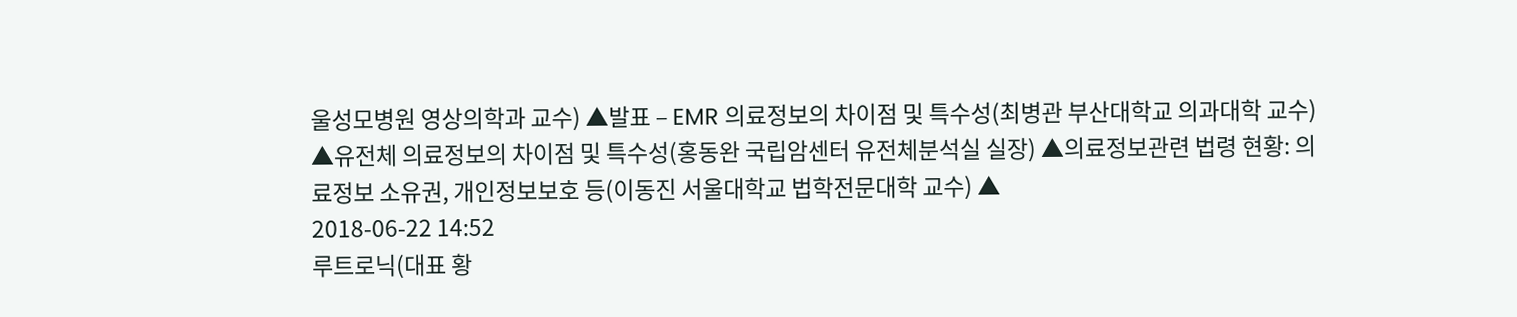울성모병원 영상의학과 교수) ▲발표 – EMR 의료정보의 차이점 및 특수성(최병관 부산대학교 의과대학 교수) ▲유전체 의료정보의 차이점 및 특수성(홍동완 국립암센터 유전체분석실 실장) ▲의료정보관련 법령 현황: 의료정보 소유권, 개인정보보호 등(이동진 서울대학교 법학전문대학 교수) ▲
2018-06-22 14:52
루트로닉(대표 황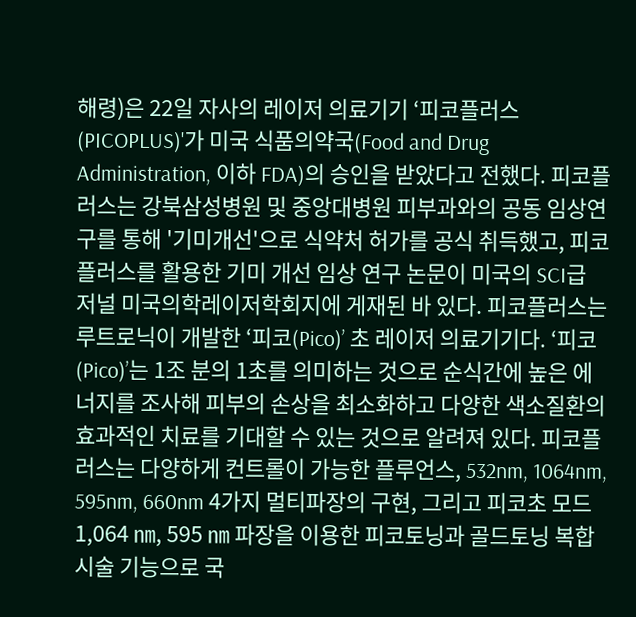해령)은 22일 자사의 레이저 의료기기 ‘피코플러스(PICOPLUS)'가 미국 식품의약국(Food and Drug Administration, 이하 FDA)의 승인을 받았다고 전했다. 피코플러스는 강북삼성병원 및 중앙대병원 피부과와의 공동 임상연구를 통해 '기미개선'으로 식약처 허가를 공식 취득했고, 피코플러스를 활용한 기미 개선 임상 연구 논문이 미국의 SCI급 저널 미국의학레이저학회지에 게재된 바 있다. 피코플러스는 루트로닉이 개발한 ‘피코(Pico)’ 초 레이저 의료기기다. ‘피코(Pico)’는 1조 분의 1초를 의미하는 것으로 순식간에 높은 에너지를 조사해 피부의 손상을 최소화하고 다양한 색소질환의 효과적인 치료를 기대할 수 있는 것으로 알려져 있다. 피코플러스는 다양하게 컨트롤이 가능한 플루언스, 532nm, 1064nm, 595nm, 660nm 4가지 멀티파장의 구현, 그리고 피코초 모드 1,064 ㎚, 595 ㎚ 파장을 이용한 피코토닝과 골드토닝 복합 시술 기능으로 국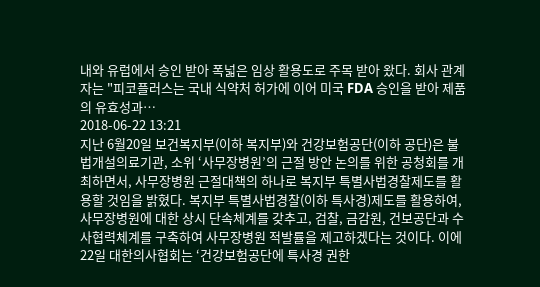내와 유럽에서 승인 받아 폭넓은 임상 활용도로 주목 받아 왔다. 회사 관계자는 "피코플러스는 국내 식약처 허가에 이어 미국 FDA 승인을 받아 제품의 유효성과…
2018-06-22 13:21
지난 6월20일 보건복지부(이하 복지부)와 건강보험공단(이하 공단)은 불법개설의료기관, 소위 ‘사무장병원’의 근절 방안 논의를 위한 공청회를 개최하면서, 사무장병원 근절대책의 하나로 복지부 특별사법경찰제도를 활용할 것임을 밝혔다. 복지부 특별사법경찰(이하 특사경)제도를 활용하여, 사무장병원에 대한 상시 단속체계를 갖추고, 검찰, 금감원, 건보공단과 수사협력체계를 구축하여 사무장병원 적발률을 제고하겠다는 것이다. 이에 22일 대한의사협회는 ‘건강보험공단에 특사경 권한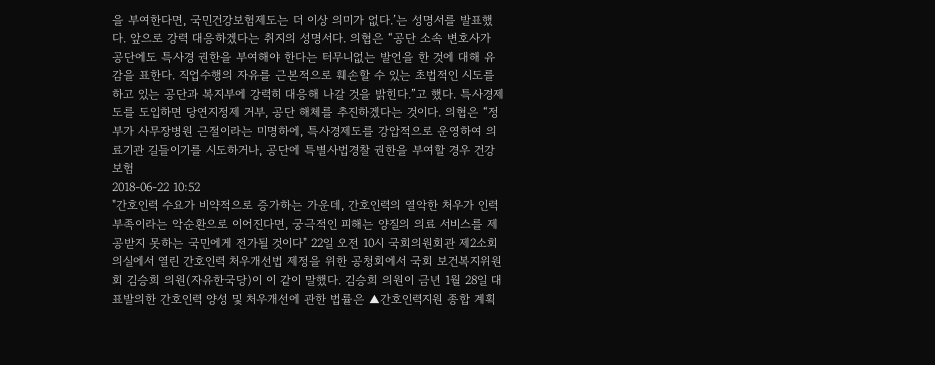을 부여한다면, 국민건강보험제도는 더 이상 의미가 없다.’는 성명서를 발표했다. 앞으로 강력 대응하겠다는 취지의 성명서다. 의협은 “공단 소속 변호사가 공단에도 특사경 권한을 부여해야 한다는 터무니없는 발언을 한 것에 대해 유감을 표한다. 직업수행의 자유를 근본적으로 훼손할 수 있는 초법적인 시도를 하고 있는 공단과 복지부에 강력히 대응해 나갈 것을 밝힌다.”고 했다. 특사경제도를 도입하면 당연지정제 거부, 공단 해체를 추진하겠다는 것이다. 의협은 “정부가 사무장병원 근절이라는 미명하에, 특사경제도를 강압적으로 운영하여 의료기관 길들이기를 시도하거나, 공단에 특별사법경찰 권한을 부여할 경우 건강보험
2018-06-22 10:52
"간호인력 수요가 비약적으로 증가하는 가운데, 간호인력의 열악한 처우가 인력 부족이라는 악순환으로 이어진다면, 궁극적인 피해는 양질의 의료 서비스를 제공받지 못하는 국민에게 전가될 것이다" 22일 오전 10시 국회의원회관 제2소회의실에서 열린 간호인력 처우개선법 제정을 위한 공청회에서 국회 보건복지위원회 김승희 의원(자유한국당)이 이 같이 말했다. 김승희 의원이 금년 1월 28일 대표발의한 간호인력 양성 및 처우개선에 관한 법률은 ▲간호인력지원 종합 계획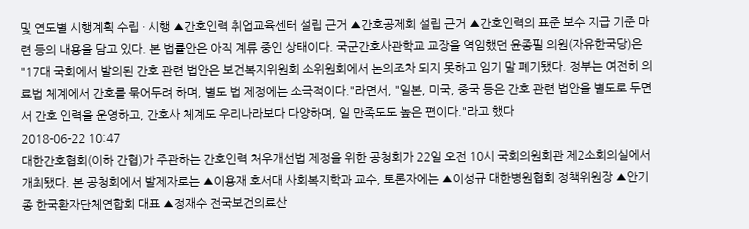및 연도별 시행계획 수립 · 시행 ▲간호인력 취업교육센터 설립 근거 ▲간호공제회 설립 근거 ▲간호인력의 표준 보수 지급 기준 마련 등의 내용을 담고 있다. 본 법률안은 아직 계류 중인 상태이다. 국군간호사관학교 교장을 역임했던 윤종필 의원(자유한국당)은 "17대 국회에서 발의된 간호 관련 법안은 보건복지위원회 소위원회에서 논의조차 되지 못하고 임기 말 폐기됐다. 정부는 여전히 의료법 체계에서 간호를 묶어두려 하며, 별도 법 제정에는 소극적이다."라면서, "일본, 미국, 중국 등은 간호 관련 법안을 별도로 두면서 간호 인력을 운영하고, 간호사 체계도 우리나라보다 다양하며, 일 만족도도 높은 편이다."라고 했다
2018-06-22 10:47
대한간호협회(이하 간협)가 주관하는 간호인력 처우개선법 제정을 위한 공청회가 22일 오전 10시 국회의원회관 제2소회의실에서 개최됐다. 본 공청회에서 발제자로는 ▲이용재 호서대 사회복지학과 교수, 토론자에는 ▲이성규 대한병원협회 정책위원장 ▲안기종 한국환자단체연합회 대표 ▲정재수 전국보건의료산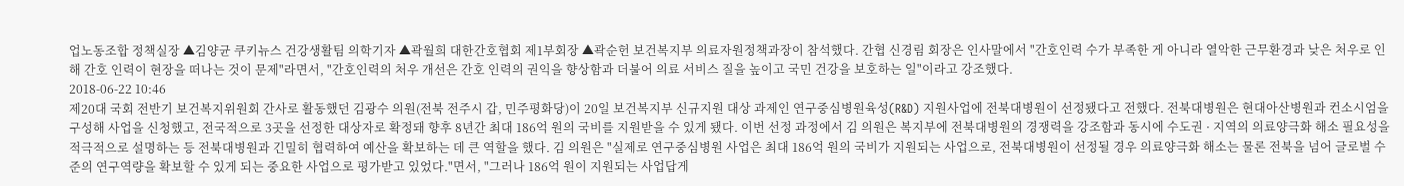업노동조합 정책실장 ▲김양균 쿠키뉴스 건강생활팀 의학기자 ▲곽월희 대한간호협회 제1부회장 ▲곽순헌 보건복지부 의료자원정책과장이 참석했다. 간협 신경림 회장은 인사말에서 "간호인력 수가 부족한 게 아니라 열악한 근무환경과 낮은 처우로 인해 간호 인력이 현장을 떠나는 것이 문제"라면서, "간호인력의 처우 개선은 간호 인력의 권익을 향상함과 더불어 의료 서비스 질을 높이고 국민 건강을 보호하는 일"이라고 강조했다.
2018-06-22 10:46
제20대 국회 전반기 보건복지위원회 간사로 활동했던 김광수 의원(전북 전주시 갑, 민주평화당)이 20일 보건복지부 신규지원 대상 과제인 연구중심병원육성(R&D) 지원사업에 전북대병원이 선정됐다고 전했다. 전북대병원은 현대아산병원과 컨소시엄을 구성해 사업을 신청했고, 전국적으로 3곳을 선정한 대상자로 확정돼 향후 8년간 최대 186억 원의 국비를 지원받을 수 있게 됐다. 이번 선정 과정에서 김 의원은 복지부에 전북대병원의 경쟁력을 강조함과 동시에 수도권 · 지역의 의료양극화 해소 필요성을 적극적으로 설명하는 등 전북대병원과 긴밀히 협력하여 예산을 확보하는 데 큰 역할을 했다. 김 의원은 "실제로 연구중심병원 사업은 최대 186억 원의 국비가 지원되는 사업으로, 전북대병원이 선정될 경우 의료양극화 해소는 물론 전북을 넘어 글로벌 수준의 연구역량을 확보할 수 있게 되는 중요한 사업으로 평가받고 있었다."면서, "그러나 186억 원이 지원되는 사업답게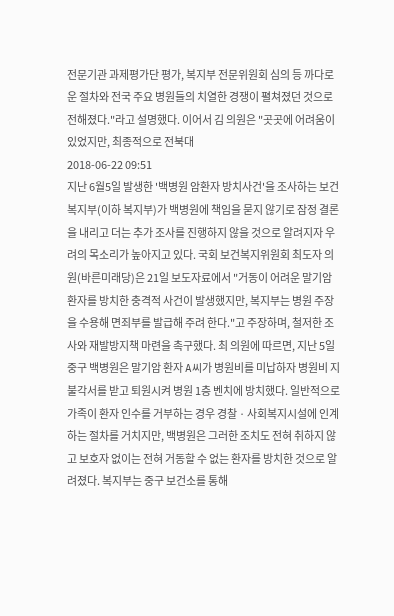전문기관 과제평가단 평가, 복지부 전문위원회 심의 등 까다로운 절차와 전국 주요 병원들의 치열한 경쟁이 펼쳐졌던 것으로 전해졌다."라고 설명했다. 이어서 김 의원은 "곳곳에 어려움이 있었지만, 최종적으로 전북대
2018-06-22 09:51
지난 6월5일 발생한 '백병원 암환자 방치사건'을 조사하는 보건복지부(이하 복지부)가 백병원에 책임을 묻지 않기로 잠정 결론을 내리고 더는 추가 조사를 진행하지 않을 것으로 알려지자 우려의 목소리가 높아지고 있다. 국회 보건복지위원회 최도자 의원(바른미래당)은 21일 보도자료에서 "거동이 어려운 말기암 환자를 방치한 충격적 사건이 발생했지만, 복지부는 병원 주장을 수용해 면죄부를 발급해 주려 한다."고 주장하며, 철저한 조사와 재발방지책 마련을 촉구했다. 최 의원에 따르면, 지난 5일 중구 백병원은 말기암 환자 A씨가 병원비를 미납하자 병원비 지불각서를 받고 퇴원시켜 병원 1층 벤치에 방치했다. 일반적으로 가족이 환자 인수를 거부하는 경우 경찰 · 사회복지시설에 인계하는 절차를 거치지만, 백병원은 그러한 조치도 전혀 취하지 않고 보호자 없이는 전혀 거동할 수 없는 환자를 방치한 것으로 알려졌다. 복지부는 중구 보건소를 통해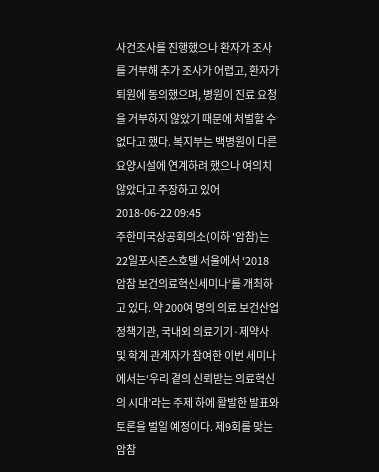사건조사를 진행했으나 환자가 조사를 거부해 추가 조사가 어렵고, 환자가 퇴원에 동의했으며, 병원이 진료 요청을 거부하지 않았기 때문에 처벌할 수 없다고 했다. 복지부는 백병원이 다른 요양시설에 연계하려 했으나 여의치 않았다고 주장하고 있어
2018-06-22 09:45
주한미국상공회의소(이하 '암참)는 22일포시즌스호텔 서울에서 ‘2018 암참 보건의료혁신세미나’를 개최하고 있다. 약 200여 명의 의료 보건산업 정책기관, 국내외 의료기기·제약사 및 학계 관계자가 참여한 이번 세미나에서는‘우리 곁의 신뢰받는 의료혁신의 시대’라는 주제 하에 활발한 발표와 토론을 벌일 예정이다. 제9회를 맞는 암참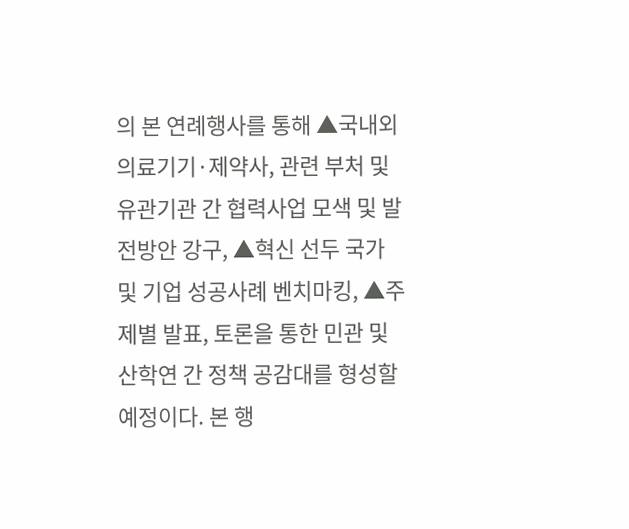의 본 연례행사를 통해 ▲국내외 의료기기·제약사, 관련 부처 및 유관기관 간 협력사업 모색 및 발전방안 강구, ▲혁신 선두 국가 및 기업 성공사례 벤치마킹, ▲주제별 발표, 토론을 통한 민관 및 산학연 간 정책 공감대를 형성할 예정이다. 본 행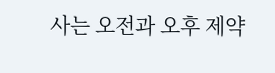사는 오전과 오후 제약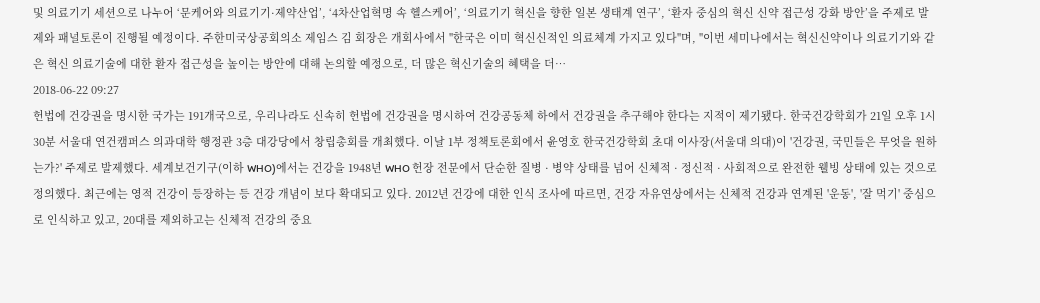및 의료기기 세션으로 나누어 ‘문케어와 의료기기·제약산업’, ‘4차산업혁명 속 헬스케어’, ‘의료기기 혁신을 향한 일본 생태계 연구’, ‘환자 중심의 혁신 신약 접근성 강화 방안’을 주제로 발제와 패널토론이 진행될 예정이다. 주한미국상공회의소 제임스 김 회장은 개회사에서 "한국은 이미 혁신신적인 의료체계 가지고 있다"며, "이번 세미나에서는 혁신신약이나 의료기기와 같은 혁신 의료기술에 대한 환자 접근성을 높이는 방안에 대해 논의할 예정으로, 더 많은 혁신기술의 혜택을 더…
2018-06-22 09:27
헌법에 건강권을 명시한 국가는 191개국으로, 우리나라도 신속히 헌법에 건강권을 명시하여 건강공동체 하에서 건강권을 추구해야 한다는 지적이 제기됐다. 한국건강학회가 21일 오후 1시 30분 서울대 연건캠퍼스 의과대학 행정관 3층 대강당에서 창립총회를 개최했다. 이날 1부 정책토론회에서 윤영호 한국건강학회 초대 이사장(서울대 의대)이 '건강권, 국민들은 무엇을 원하는가?' 주제로 발제했다. 세계보건기구(이하 WHO)에서는 건강을 1948년 WHO 헌장 전문에서 단순한 질병 · 병약 상태를 넘어 신체적 · 정신적 · 사회적으로 완전한 웰빙 상태에 있는 것으로 정의했다. 최근에는 영적 건강이 등장하는 등 건강 개념이 보다 확대되고 있다. 2012년 건강에 대한 인식 조사에 따르면, 건강 자유연상에서는 신체적 건강과 연계된 '운동', '잘 먹기' 중심으로 인식하고 있고, 20대를 제외하고는 신체적 건강의 중요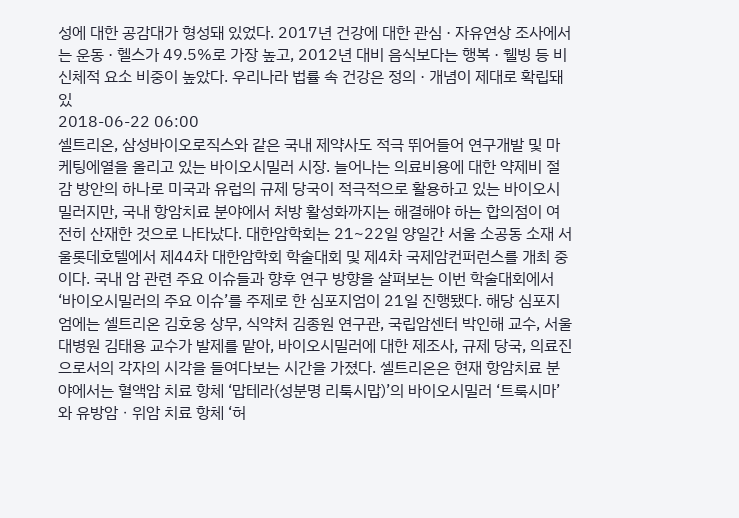성에 대한 공감대가 형성돼 있었다. 2017년 건강에 대한 관심 · 자유연상 조사에서는 운동 · 헬스가 49.5%로 가장 높고, 2012년 대비 음식보다는 행복 · 웰빙 등 비신체적 요소 비중이 높았다. 우리나라 법률 속 건강은 정의 · 개념이 제대로 확립돼 있
2018-06-22 06:00
셀트리온, 삼성바이오로직스와 같은 국내 제약사도 적극 뛰어들어 연구개발 및 마케팅에열을 올리고 있는 바이오시밀러 시장. 늘어나는 의료비용에 대한 약제비 절감 방안의 하나로 미국과 유럽의 규제 당국이 적극적으로 활용하고 있는 바이오시밀러지만, 국내 항암치료 분야에서 처방 활성화까지는 해결해야 하는 합의점이 여전히 산재한 것으로 나타났다. 대한암학회는 21~22일 양일간 서울 소공동 소재 서울롯데호텔에서 제44차 대한암학회 학술대회 및 제4차 국제암컨퍼런스를 개최 중이다. 국내 암 관련 주요 이슈들과 향후 연구 방향을 살펴보는 이번 학술대회에서 ‘바이오시밀러의 주요 이슈’를 주제로 한 심포지엄이 21일 진행됐다. 해당 심포지엄에는 셀트리온 김호웅 상무, 식약처 김종원 연구관, 국립암센터 박인해 교수, 서울대병원 김태용 교수가 발제를 맡아, 바이오시밀러에 대한 제조사, 규제 당국, 의료진으로서의 각자의 시각을 들여다보는 시간을 가졌다. 셀트리온은 현재 항암치료 분야에서는 혈액암 치료 항체 ‘맙테라(성분명 리툭시맙)’의 바이오시밀러 ‘트룩시마’와 유방암ㆍ위암 치료 항체 ‘허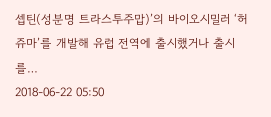셉틴(성분명 트라스투주맙)’의 바이오시밀러 ‘허쥬마’를 개발해 유럽 전역에 출시했거나 출시를…
2018-06-22 05:50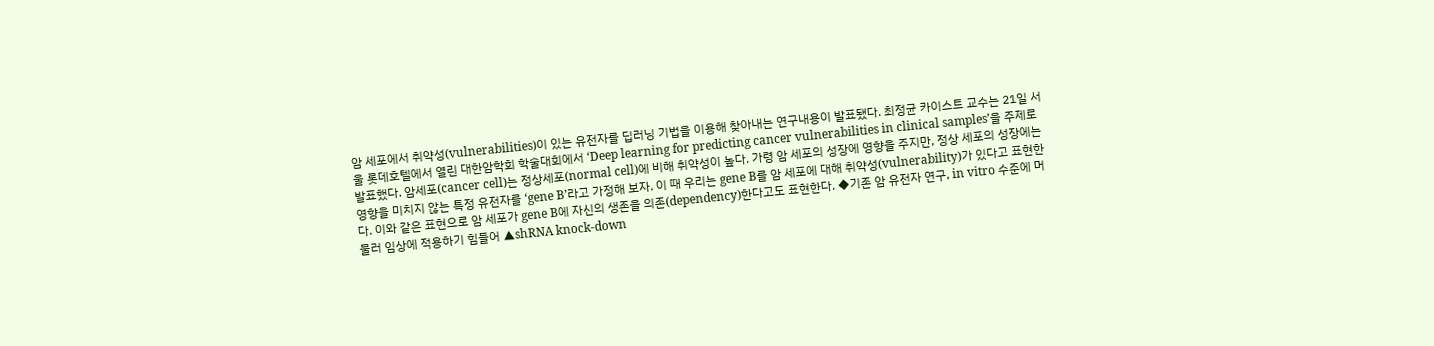암 세포에서 취약성(vulnerabilities)이 있는 유전자를 딥러닝 기법을 이용해 찾아내는 연구내용이 발표됐다. 최정균 카이스트 교수는 21일 서울 롯데호텔에서 열린 대한암학회 학술대회에서 ‘Deep learning for predicting cancer vulnerabilities in clinical samples’을 주제로 발표했다. 암세포(cancer cell)는 정상세포(normal cell)에 비해 취약성이 높다. 가령 암 세포의 성장에 영향을 주지만, 정상 세포의 성장에는 영향을 미치지 않는 특정 유전자를 ‘gene B’라고 가정해 보자. 이 때 우리는 gene B를 암 세포에 대해 취약성(vulnerability)가 있다고 표현한다. 이와 같은 표현으로 암 세포가 gene B에 자신의 생존을 의존(dependency)한다고도 표현한다. ◆기존 암 유전자 연구, in vitro 수준에 머물러 임상에 적용하기 힘들어 ▲shRNA knock-down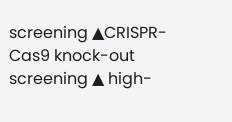screening ▲CRISPR-Cas9 knock-out screening ▲ high-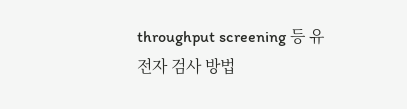throughput screening 등 유전자 검사 방법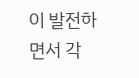이 발전하면서 각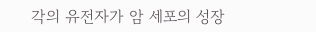각의 유전자가 암 세포의 성장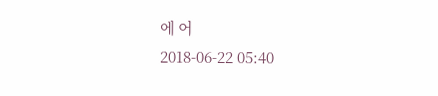에 어
2018-06-22 05:40